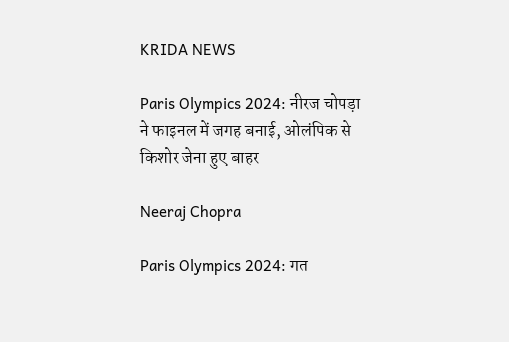KRIDA NEWS

Paris Olympics 2024: नीरज चोपड़ा ने फाइनल में जगह बनाई, ओलंपिक से किशोर जेना हुए बाहर

Neeraj Chopra

Paris Olympics 2024: गत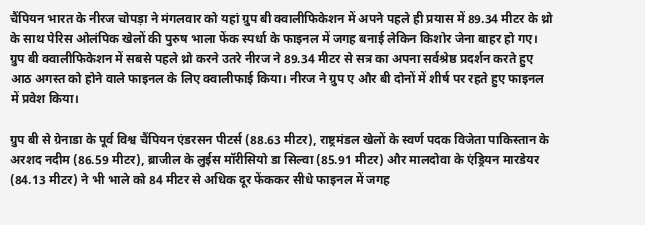चैंपियन भारत के नीरज चोपड़ा ने मंगलवार को यहां ग्रुप बी क्वालीफिकेशन में अपने पहले ही प्रयास में 89.34 मीटर के थ्रो के साथ पेरिस ओलंपिक खेलों की पुरुष भाला फेंक स्पर्धा के फाइनल में जगह बनाई लेकिन किशोर जेना बाहर हो गए। ग्रुप बी क्वालीफिकेशन में सबसे पहले थ्रो करने उतरे नीरज ने 89.34 मीटर से सत्र का अपना सर्वश्रेष्ठ प्रदर्शन करते हुए आठ अगस्त को होने वाले फाइनल के लिए क्वालीफाई किया। नीरज ने ग्रुप ए और बी दोनों में शीर्ष पर रहते हुए फाइनल में प्रवेश किया।

ग्रुप बी से ग्रेनाडा के पूर्व विश्व चैंपियन एंडरसन पीटर्स (88.63 मीटर), राष्ट्रमंडल खेलों के स्वर्ण पदक विजेता पाकिस्तान के अरशद नदीम (86.59 मीटर), ब्राजील के लुईस मॉरीसियो डा सिल्वा (85.91 मीटर) और मालदोवा के एंड्रियन मारडेयर (84.13 मीटर) ने भी भाले को 84 मीटर से अधिक दूर फेंककर सीधे फाइनल में जगह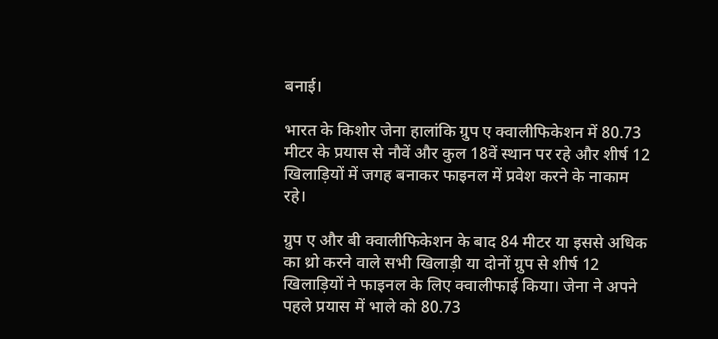बनाई।

भारत के किशोर जेना हालांकि ग्रुप ए क्वालीफिकेशन में 80.73 मीटर के प्रयास से नौवें और कुल 18वें स्थान पर रहे और शीर्ष 12 खिलाड़ियों में जगह बनाकर फाइनल में प्रवेश करने के नाकाम रहे।

ग्रुप ए और बी क्वालीफिकेशन के बाद 84 मीटर या इससे अधिक का थ्रो करने वाले सभी खिलाड़ी या दोनों ग्रुप से शीर्ष 12 खिलाड़ियों ने फाइनल के लिए क्वालीफाई किया। जेना ने अपने पहले प्रयास में भाले को 80.73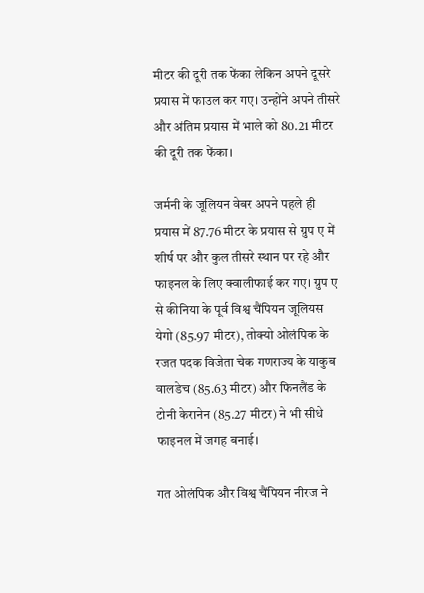मीटर की दूरी तक फेंका लेकिन अपने दूसरे प्रयास में फाउल कर गए। उन्होंने अपने तीसरे और अंतिम प्रयास में भाले को 80.21 मीटर की दूरी तक फेंका।

जर्मनी के जूलियन वेबर अपने पहले ही प्रयास में 87.76 मीटर के प्रयास से ग्रुप ए में शीर्ष पर और कुल तीसरे स्थान पर रहे और फाइनल के लिए क्वालीफाई कर गए। ग्रुप ए से कीनिया के पूर्व विश्व चैंपियन जूलियस येगो (85.97 मीटर), तोक्यो ओलंपिक के रजत पदक विजेता चेक गणराज्य के याकुब वालडेच (85.63 मीटर) और फिनलैंड के टोनी केरानेन (85.27 मीटर) ने भी सीधे फाइनल में जगह बनाई।

गत ओलंपिक और विश्व चैंपियन नीरज ने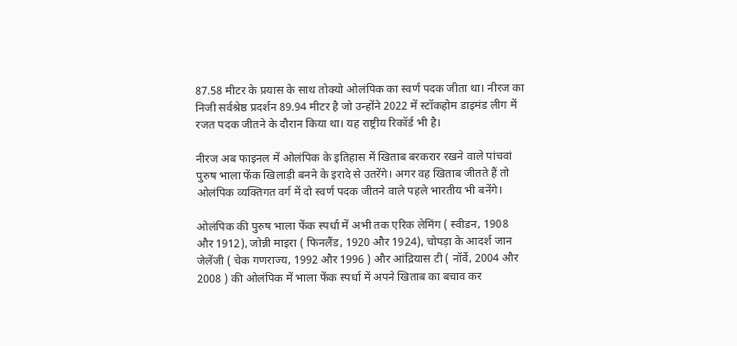87.58 मीटर के प्रयास के साथ तोक्यो ओलंपिक का स्वर्ण पदक जीता था। नीरज का निजी सर्वश्रेष्ठ प्रदर्शन 89.94 मीटर है जो उन्होंने 2022 में स्टॉकहोम डाइमंड लीग में रजत पदक जीतने के दौरान किया था। यह राष्ट्रीय रिकॉर्ड भी है।

नीरज अब फाइनल में ओलंपिक के इतिहास में खिताब बरकरार रखने वाले पांचवां पुरुष भाला फेंक खिलाड़ी बनने के इरादे से उतरेंगे। अगर वह खिताब जीतते हैं तो ओलंपिक व्यक्तिगत वर्ग में दो स्वर्ण पदक जीतने वाले पहले भारतीय भी बनेंगे।

ओलंपिक की पुरुष भाला फेंक स्पर्धा में अभी तक एरिक लेमिंग ( स्वीडन, 1908 और 1912), जोन्नी माइरा ( फिनलैंड, 1920 और 1924), चोपड़ा के आदर्श जान जेलेंजी ( चेक गणराज्य, 1992 और 1996 ) और आंद्रियास टी ( नॉर्वे, 2004 और 2008 ) की ओलंपिक में भाला फेंक स्पर्धा में अपने खिताब का बचाव कर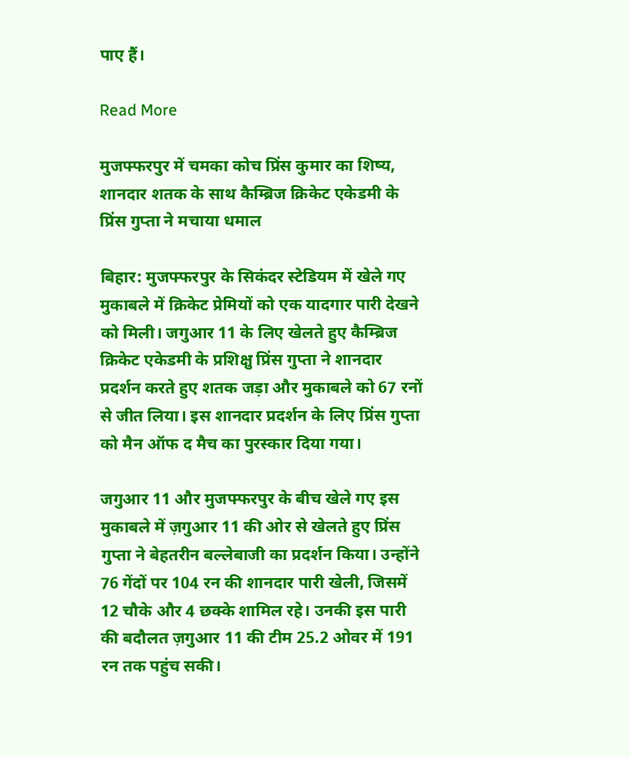पाए हैं।

Read More

मुजफ्फरपुर में चमका कोच प्रिंस कुमार का शिष्य, शानदार शतक के साथ कैम्ब्रिज क्रिकेट एकेडमी के प्रिंस गुप्ता ने मचाया धमाल

बिहार: मुजफ्फरपुर के सिकंदर स्टेडियम में खेले गए मुकाबले में क्रिकेट प्रेमियों को एक यादगार पारी देखने को मिली। जगुआर 11 के लिए खेलते हुए कैम्ब्रिज क्रिकेट एकेडमी के प्रशिक्षु प्रिंस गुप्ता ने शानदार प्रदर्शन करते हुए शतक जड़ा और मुकाबले को 67 रनों से जीत लिया। इस शानदार प्रदर्शन के लिए प्रिंस गुप्ता को मैन ऑफ द मैच का पुरस्कार दिया गया।

जगुआर 11 और मुजफ्फरपुर के बीच खेले गए इस मुकाबले में ज़गुआर 11 की ओर से खेलते हुए प्रिंस गुप्ता ने बेहतरीन बल्लेबाजी का प्रदर्शन किया। उन्होंने 76 गेंदों पर 104 रन की शानदार पारी खेली, जिसमें 12 चौके और 4 छक्के शामिल रहे। उनकी इस पारी की बदौलत ज़गुआर 11 की टीम 25.2 ओवर में 191 रन तक पहुंच सकी।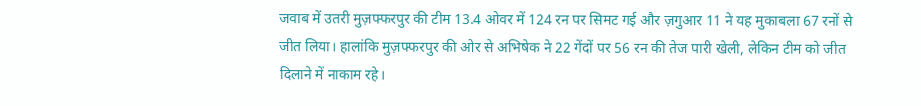जवाब में उतरी मुज़फ्फरपुर की टीम 13.4 ओवर में 124 रन पर सिमट गई और ज़गुआर 11 ने यह मुकाबला 67 रनों से जीत लिया। हालांकि मुज़फ्फरपुर की ओर से अभिषेक ने 22 गेंदों पर 56 रन की तेज पारी खेली, लेकिन टीम को जीत दिलाने में नाकाम रहे।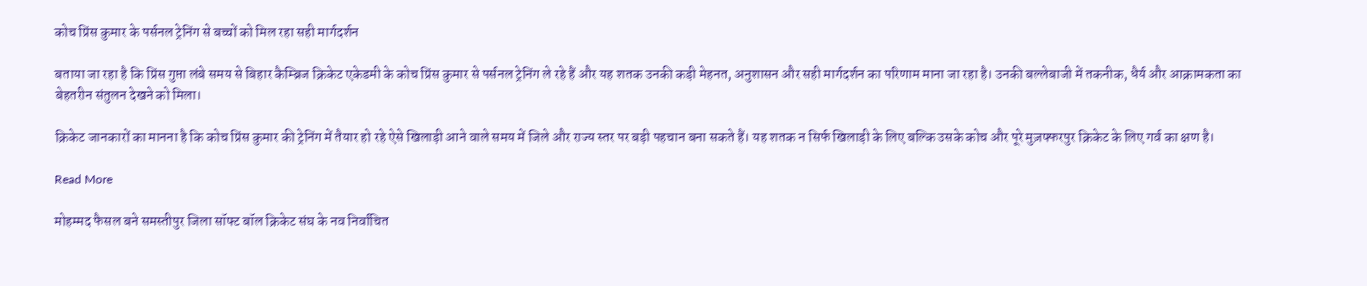कोच प्रिंस कुमार के पर्सनल ट्रेनिंग से बच्चों को मिल रहा सही मार्गदर्शन

बताया जा रहा है कि प्रिंस गुप्ता लंबे समय से बिहार कैम्ब्रिज क्रिकेट एकेडमी के कोच प्रिंस कुमार से पर्सनल ट्रेनिंग ले रहे हैं और यह शतक उनकी कड़ी मेहनत, अनुशासन और सही मार्गदर्शन का परिणाम माना जा रहा है। उनकी बल्लेबाजी में तकनीक, धैर्य और आक्रामकता का बेहतरीन संतुलन देखने को मिला।

क्रिकेट जानकारों का मानना है कि कोच प्रिंस कुमार की ट्रेनिंग में तैयार हो रहे ऐसे खिलाड़ी आने वाले समय में जिले और राज्य स्तर पर बड़ी पहचान बना सकते हैं। यह शतक न सिर्फ खिलाड़ी के लिए बल्कि उसके कोच और पूरे मुज़फ्फरपुर क्रिकेट के लिए गर्व का क्षण है।

Read More

मोहम्मद फैसल बने समस्तीपुर जिला सॉफ्ट बॉल क्रिकेट संघ के नव निर्वाचित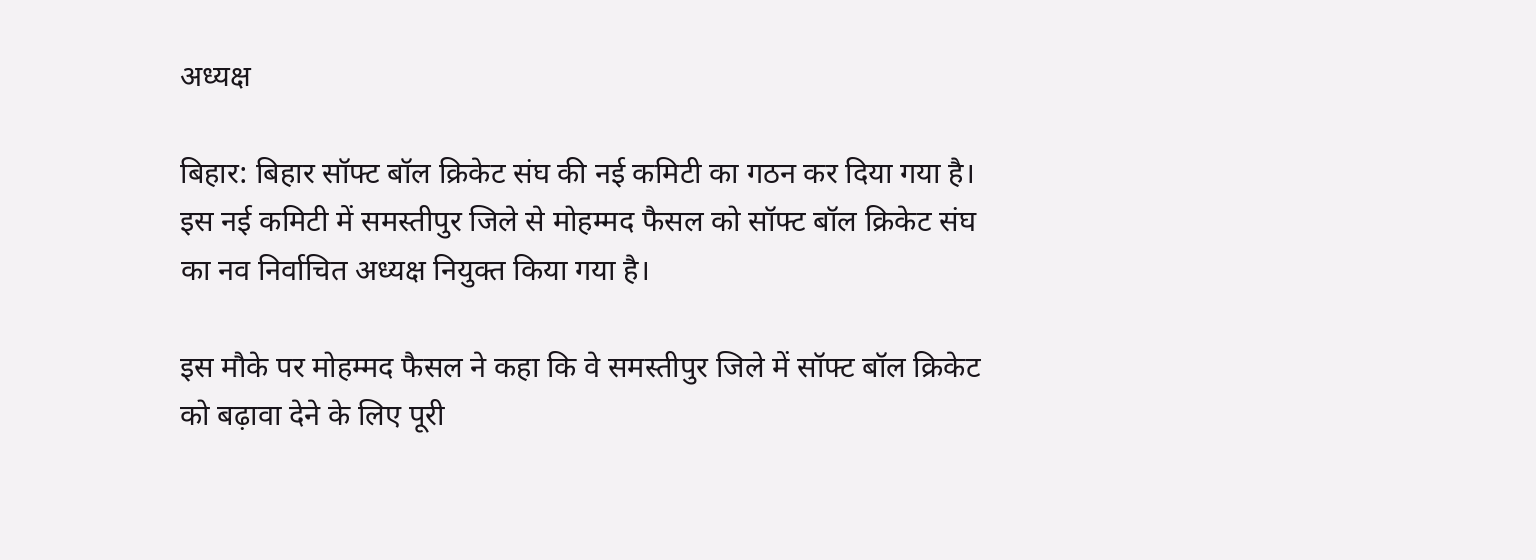अध्यक्ष

बिहार: बिहार सॉफ्ट बॉल क्रिकेट संघ की नई कमिटी का गठन कर दिया गया है। इस नई कमिटी में समस्तीपुर जिले से मोहम्मद फैसल को सॉफ्ट बॉल क्रिकेट संघ का नव निर्वाचित अध्यक्ष नियुक्त किया गया है।

इस मौके पर मोहम्मद फैसल ने कहा कि वे समस्तीपुर जिले में सॉफ्ट बॉल क्रिकेट को बढ़ावा देने के लिए पूरी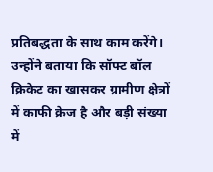प्रतिबद्धता के साथ काम करेंगे। उन्होंने बताया कि सॉफ्ट बॉल क्रिकेट का खासकर ग्रामीण क्षेत्रों में काफी क्रेज है और बड़ी संख्या में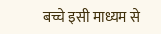बच्चे इसी माध्यम से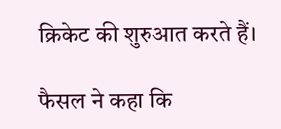क्रिकेट की शुरुआत करते हैं।

फैसल ने कहा कि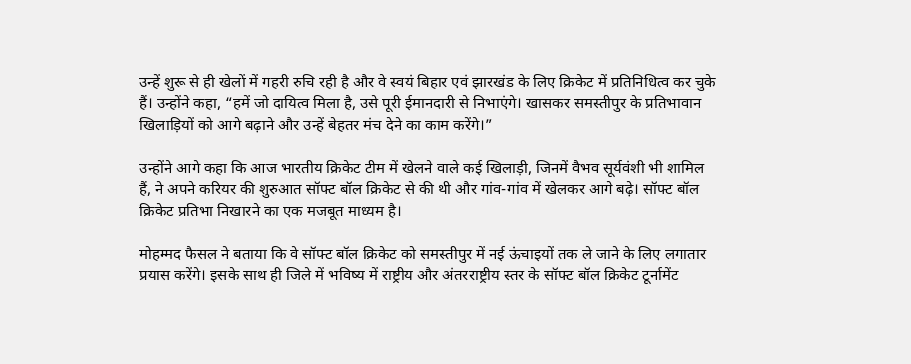उन्हें शुरू से ही खेलों में गहरी रुचि रही है और वे स्वयं बिहार एवं झारखंड के लिए क्रिकेट में प्रतिनिधित्व कर चुके हैं। उन्होंने कहा, “हमें जो दायित्व मिला है, उसे पूरी ईमानदारी से निभाएंगे। खासकर समस्तीपुर के प्रतिभावान खिलाड़ियों को आगे बढ़ाने और उन्हें बेहतर मंच देने का काम करेंगे।”

उन्होंने आगे कहा कि आज भारतीय क्रिकेट टीम में खेलने वाले कई खिलाड़ी, जिनमें वैभव सूर्यवंशी भी शामिल हैं, ने अपने करियर की शुरुआत सॉफ्ट बॉल क्रिकेट से की थी और गांव-गांव में खेलकर आगे बढ़े। सॉफ्ट बॉल क्रिकेट प्रतिभा निखारने का एक मजबूत माध्यम है।

मोहम्मद फैसल ने बताया कि वे सॉफ्ट बॉल क्रिकेट को समस्तीपुर में नई ऊंचाइयों तक ले जाने के लिए लगातार प्रयास करेंगे। इसके साथ ही जिले में भविष्य में राष्ट्रीय और अंतरराष्ट्रीय स्तर के सॉफ्ट बॉल क्रिकेट टूर्नामेंट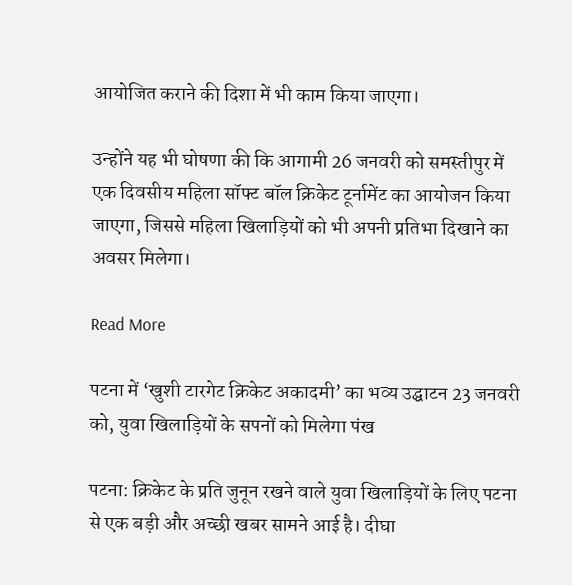आयोजित कराने की दिशा में भी काम किया जाएगा।

उन्होंने यह भी घोषणा की कि आगामी 26 जनवरी को समस्तीपुर में एक दिवसीय महिला सॉफ्ट बॉल क्रिकेट टूर्नामेंट का आयोजन किया जाएगा, जिससे महिला खिलाड़ियों को भी अपनी प्रतिभा दिखाने का अवसर मिलेगा।

Read More

पटना में ‘खुशी टारगेट क्रिकेट अकादमी’ का भव्य उद्घाटन 23 जनवरी को, युवा खिलाड़ियों के सपनों को मिलेगा पंख

पटना: क्रिकेट के प्रति जुनून रखने वाले युवा खिलाड़ियों के लिए पटना से एक बड़ी और अच्छी खबर सामने आई है। दीघा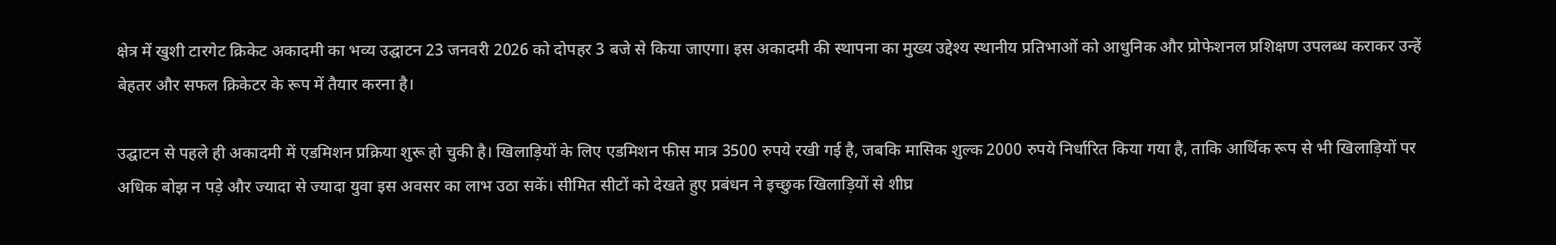क्षेत्र में खुशी टारगेट क्रिकेट अकादमी का भव्य उद्घाटन 23 जनवरी 2026 को दोपहर 3 बजे से किया जाएगा। इस अकादमी की स्थापना का मुख्य उद्देश्य स्थानीय प्रतिभाओं को आधुनिक और प्रोफेशनल प्रशिक्षण उपलब्ध कराकर उन्हें बेहतर और सफल क्रिकेटर के रूप में तैयार करना है।

उद्घाटन से पहले ही अकादमी में एडमिशन प्रक्रिया शुरू हो चुकी है। खिलाड़ियों के लिए एडमिशन फीस मात्र 3500 रुपये रखी गई है, जबकि मासिक शुल्क 2000 रुपये निर्धारित किया गया है, ताकि आर्थिक रूप से भी खिलाड़ियों पर अधिक बोझ न पड़े और ज्यादा से ज्यादा युवा इस अवसर का लाभ उठा सकें। सीमित सीटों को देखते हुए प्रबंधन ने इच्छुक खिलाड़ियों से शीघ्र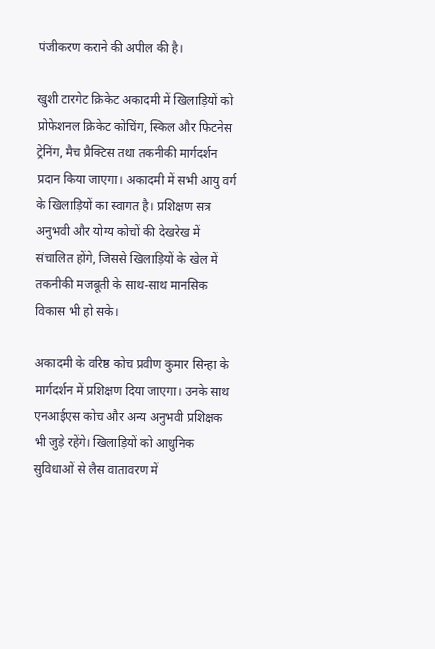पंजीकरण कराने की अपील की है।

खुशी टारगेट क्रिकेट अकादमी में खिलाड़ियों को प्रोफेशनल क्रिकेट कोचिंग, स्किल और फिटनेस ट्रेनिंग, मैच प्रैक्टिस तथा तकनीकी मार्गदर्शन प्रदान किया जाएगा। अकादमी में सभी आयु वर्ग के खिलाड़ियों का स्वागत है। प्रशिक्षण सत्र अनुभवी और योग्य कोचों की देखरेख में संचालित होंगे, जिससे खिलाड़ियों के खेल में तकनीकी मजबूती के साथ-साथ मानसिक विकास भी हो सके।

अकादमी के वरिष्ठ कोच प्रवीण कुमार सिन्हा के मार्गदर्शन में प्रशिक्षण दिया जाएगा। उनके साथ एनआईएस कोच और अन्य अनुभवी प्रशिक्षक भी जुड़े रहेंगे। खिलाड़ियों को आधुनिक सुविधाओं से लैस वातावरण में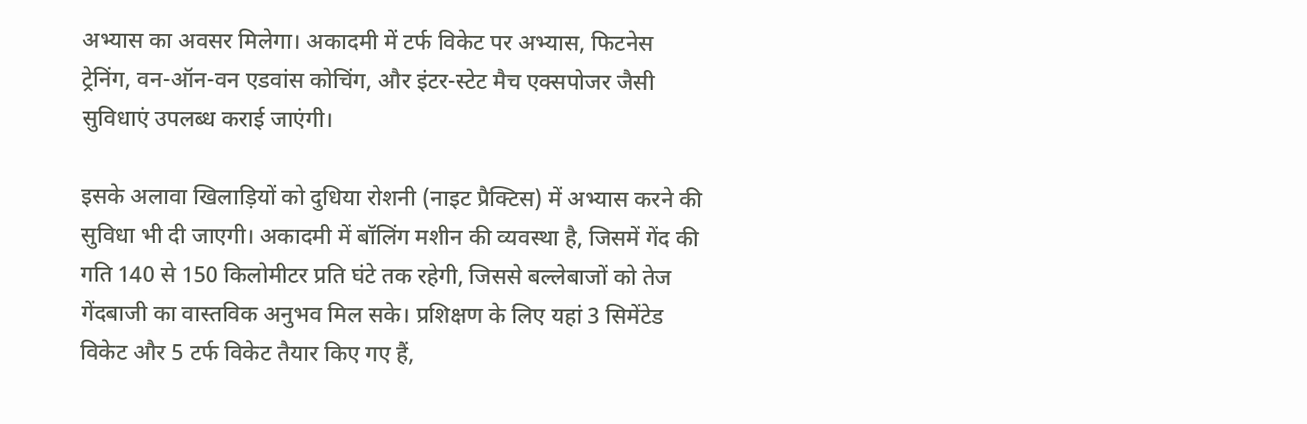अभ्यास का अवसर मिलेगा। अकादमी में टर्फ विकेट पर अभ्यास, फिटनेस ट्रेनिंग, वन-ऑन-वन एडवांस कोचिंग, और इंटर-स्टेट मैच एक्सपोजर जैसी सुविधाएं उपलब्ध कराई जाएंगी।

इसके अलावा खिलाड़ियों को दुधिया रोशनी (नाइट प्रैक्टिस) में अभ्यास करने की सुविधा भी दी जाएगी। अकादमी में बॉलिंग मशीन की व्यवस्था है, जिसमें गेंद की गति 140 से 150 किलोमीटर प्रति घंटे तक रहेगी, जिससे बल्लेबाजों को तेज गेंदबाजी का वास्तविक अनुभव मिल सके। प्रशिक्षण के लिए यहां 3 सिमेंटेड विकेट और 5 टर्फ विकेट तैयार किए गए हैं,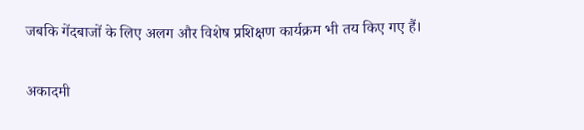जबकि गेंदबाजों के लिए अलग और विशेष प्रशिक्षण कार्यक्रम भी तय किए गए हैं।

अकादमी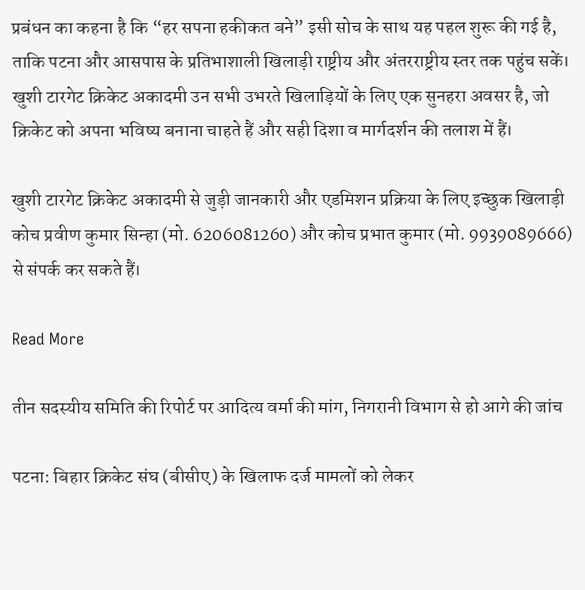प्रबंधन का कहना है कि “हर सपना हकीकत बने” इसी सोच के साथ यह पहल शुरू की गई है, ताकि पटना और आसपास के प्रतिभाशाली खिलाड़ी राष्ट्रीय और अंतरराष्ट्रीय स्तर तक पहुंच सकें। खुशी टारगेट क्रिकेट अकादमी उन सभी उभरते खिलाड़ियों के लिए एक सुनहरा अवसर है, जो क्रिकेट को अपना भविष्य बनाना चाहते हैं और सही दिशा व मार्गदर्शन की तलाश में हैं।

खुशी टारगेट क्रिकेट अकादमी से जुड़ी जानकारी और एडमिशन प्रक्रिया के लिए इच्छुक खिलाड़ी कोच प्रवीण कुमार सिन्हा (मो. 6206081260) और कोच प्रभात कुमार (मो. 9939089666) से संपर्क कर सकते हैं।

Read More

तीन सदस्यीय समिति की रिपोर्ट पर आदित्य वर्मा की मांग, निगरानी विभाग से हो आगे की जांच

पटना: बिहार क्रिकेट संघ (बीसीए) के खिलाफ दर्ज मामलों को लेकर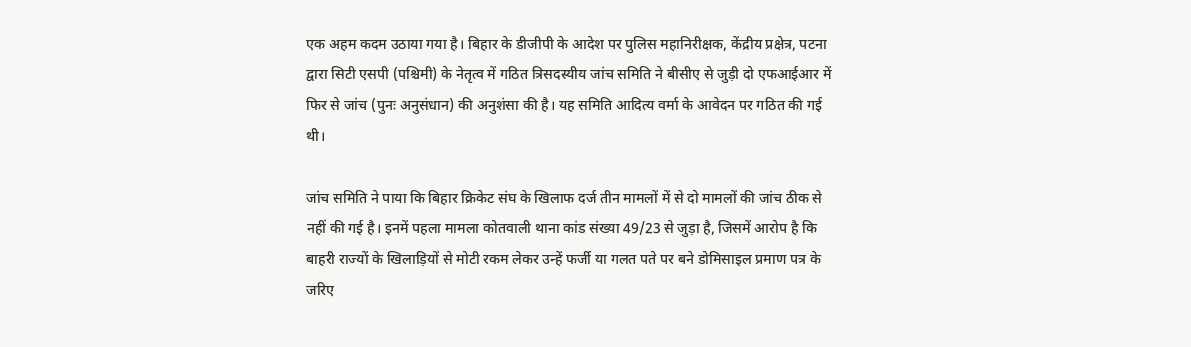एक अहम कदम उठाया गया है। बिहार के डीजीपी के आदेश पर पुलिस महानिरीक्षक, केंद्रीय प्रक्षेत्र, पटना द्वारा सिटी एसपी (पश्चिमी) के नेतृत्व में गठित त्रिसदस्यीय जांच समिति ने बीसीए से जुड़ी दो एफआईआर में फिर से जांच (पुनः अनुसंधान) की अनुशंसा की है। यह समिति आदित्य वर्मा के आवेदन पर गठित की गई थी।

जांच समिति ने पाया कि बिहार क्रिकेट संघ के खिलाफ दर्ज तीन मामलों में से दो मामलों की जांच ठीक से नहीं की गई है। इनमें पहला मामला कोतवाली थाना कांड संख्या 49/23 से जुड़ा है, जिसमें आरोप है कि बाहरी राज्यों के खिलाड़ियों से मोटी रकम लेकर उन्हें फर्जी या गलत पते पर बने डोमिसाइल प्रमाण पत्र के जरिए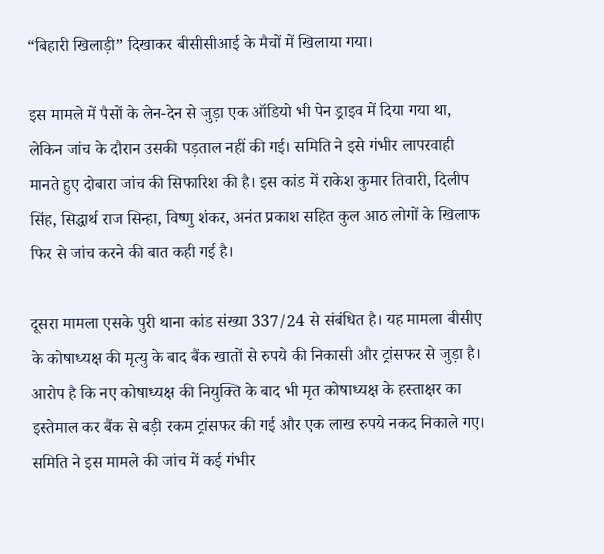“बिहारी खिलाड़ी” दिखाकर बीसीसीआई के मैचों में खिलाया गया।

इस मामले में पैसों के लेन-देन से जुड़ा एक ऑडियो भी पेन ड्राइव में दिया गया था, लेकिन जांच के दौरान उसकी पड़ताल नहीं की गई। समिति ने इसे गंभीर लापरवाही मानते हुए दोबारा जांच की सिफारिश की है। इस कांड में राकेश कुमार तिवारी, दिलीप सिंह, सिद्धार्थ राज सिन्हा, विष्णु शंकर, अनंत प्रकाश सहित कुल आठ लोगों के खिलाफ फिर से जांच करने की बात कही गई है।

दूसरा मामला एसके पुरी थाना कांड संख्या 337/24 से संबंधित है। यह मामला बीसीए के कोषाध्यक्ष की मृत्यु के बाद बैंक खातों से रुपये की निकासी और ट्रांसफर से जुड़ा है। आरोप है कि नए कोषाध्यक्ष की नियुक्ति के बाद भी मृत कोषाध्यक्ष के हस्ताक्षर का इस्तेमाल कर बैंक से बड़ी रकम ट्रांसफर की गई और एक लाख रुपये नकद निकाले गए। समिति ने इस मामले की जांच में कई गंभीर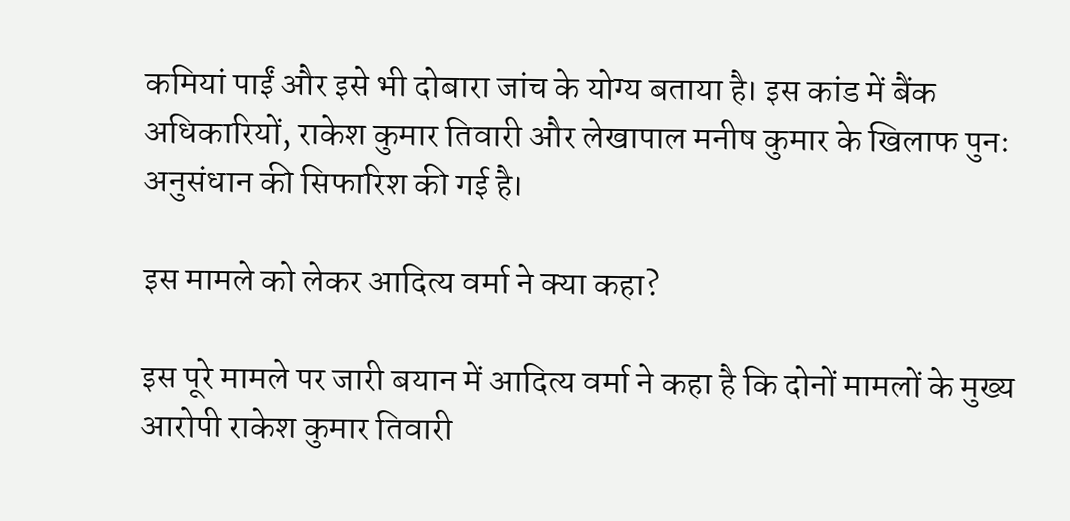कमियां पाईं और इसे भी दोबारा जांच के योग्य बताया है। इस कांड में बैंक अधिकारियों, राकेश कुमार तिवारी और लेखापाल मनीष कुमार के खिलाफ पुनः अनुसंधान की सिफारिश की गई है।

इस मामले को लेकर आदित्य वर्मा ने क्या कहा?

इस पूरे मामले पर जारी बयान में आदित्य वर्मा ने कहा है कि दोनों मामलों के मुख्य आरोपी राकेश कुमार तिवारी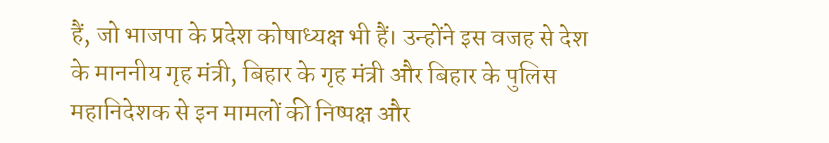हैं, जो भाजपा के प्रदेश कोषाध्यक्ष भी हैं। उन्होंने इस वजह से देश के माननीय गृह मंत्री, बिहार के गृह मंत्री और बिहार के पुलिस महानिदेशक से इन मामलों की निष्पक्ष और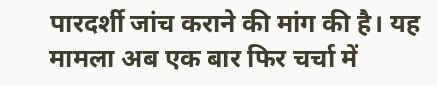पारदर्शी जांच कराने की मांग की है। यह मामला अब एक बार फिर चर्चा में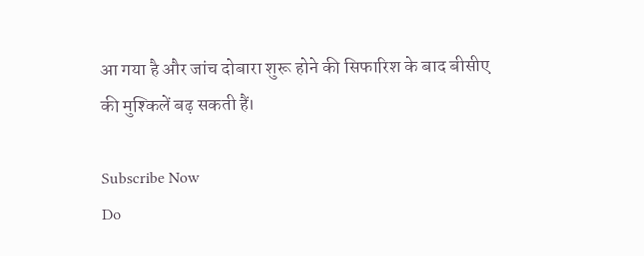आ गया है और जांच दोबारा शुरू होने की सिफारिश के बाद बीसीए की मुश्किलें बढ़ सकती हैं।

Subscribe Now
Do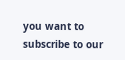you want to subscribe to our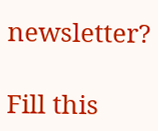newsletter?

Fill this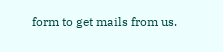form to get mails from us.